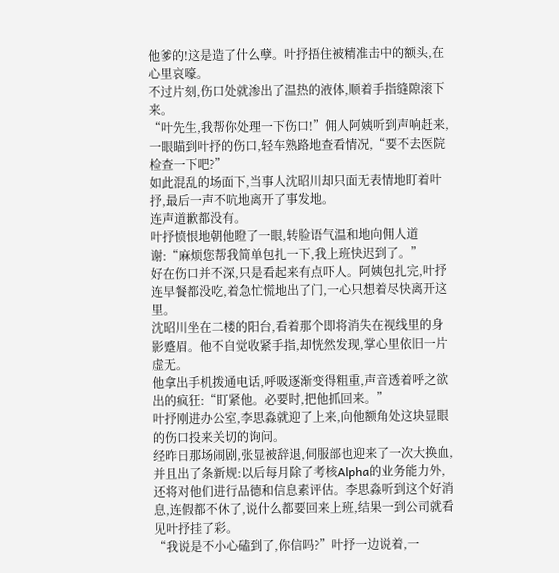他爹的!这是造了什么孽。叶抒捂住被精准击中的额头,在心里哀嚎。
不过片刻,伤口处就渗出了温热的液体,顺着手指缝隙滚下来。
“叶先生,我帮你处理一下伤口!”佣人阿姨听到声响赶来,一眼瞄到叶抒的伤口,轻车熟路地查看情况,“要不去医院检查一下吧?”
如此混乱的场面下,当事人沈昭川却只面无表情地盯着叶抒,最后一声不吭地离开了事发地。
连声道歉都没有。
叶抒愤恨地朝他瞪了一眼,转脸语气温和地向佣人道谢:“麻烦您帮我简单包扎一下,我上班快迟到了。”
好在伤口并不深,只是看起来有点吓人。阿姨包扎完,叶抒连早餐都没吃,着急忙慌地出了门,一心只想着尽快离开这里。
沈昭川坐在二楼的阳台,看着那个即将消失在视线里的身影蹙眉。他不自觉收紧手指,却恍然发现,掌心里依旧一片虚无。
他拿出手机拨通电话,呼吸逐渐变得粗重,声音透着呼之欲出的疯狂:“盯紧他。必要时,把他抓回来。”
叶抒刚进办公室,李思淼就迎了上来,向他额角处这块显眼的伤口投来关切的询问。
经昨日那场闹剧,张显被辞退,伺服部也迎来了一次大换血,并且出了条新规:以后每月除了考核Alpha的业务能力外,还将对他们进行品德和信息素评估。李思淼听到这个好消息,连假都不休了,说什么都要回来上班,结果一到公司就看见叶抒挂了彩。
“我说是不小心磕到了,你信吗?”叶抒一边说着,一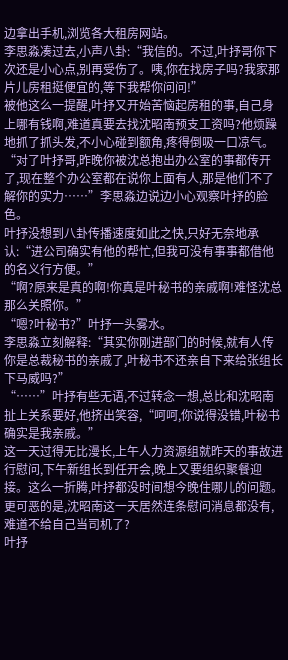边拿出手机,浏览各大租房网站。
李思淼凑过去,小声八卦:“我信的。不过,叶抒哥你下次还是小心点,别再受伤了。咦,你在找房子吗?我家那片儿房租挺便宜的,等下我帮你问问!”
被他这么一提醒,叶抒又开始苦恼起房租的事,自己身上哪有钱啊,难道真要去找沈昭南预支工资吗?他烦躁地抓了抓头发,不小心碰到额角,疼得倒吸一口凉气。
“对了叶抒哥,昨晚你被沈总抱出办公室的事都传开了,现在整个办公室都在说你上面有人,那是他们不了解你的实力……”李思淼边说边小心观察叶抒的脸色。
叶抒没想到八卦传播速度如此之快,只好无奈地承认:“进公司确实有他的帮忙,但我可没有事事都借他的名义行方便。”
“啊?原来是真的啊!你真是叶秘书的亲戚啊!难怪沈总那么关照你。”
“嗯?叶秘书?”叶抒一头雾水。
李思淼立刻解释:“其实你刚进部门的时候,就有人传你是总裁秘书的亲戚了,叶秘书不还亲自下来给张组长下马威吗?”
“……”叶抒有些无语,不过转念一想,总比和沈昭南扯上关系要好,他挤出笑容,“呵呵,你说得没错,叶秘书确实是我亲戚。”
这一天过得无比漫长,上午人力资源组就昨天的事故进行慰问,下午新组长到任开会,晚上又要组织聚餐迎接。这么一折腾,叶抒都没时间想今晚住哪儿的问题。
更可恶的是,沈昭南这一天居然连条慰问消息都没有,难道不给自己当司机了?
叶抒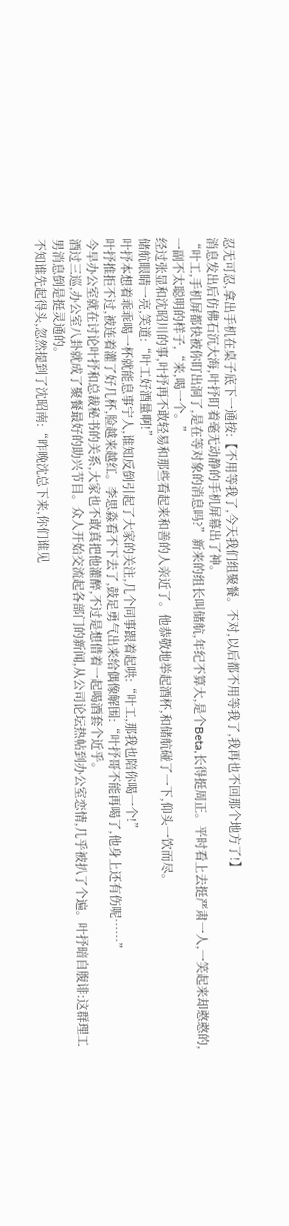忍无可忍,拿出手机在桌子底下一通按:【不用等我了,今天我们组聚餐。不对,以后都不用等我了,我再也不回那个地方了!】
消息发出后仿佛石沉大海,叶抒盯着毫无动静的手机屏幕出了神。
“叶工,手机屏都快被你盯出洞了,是在等对象的消息吗?”新来的组长叫储航,年纪不算大,是个Beta,长得挺周正。平时看上去挺严肃一人,一笑起来却憨憨的,一副不太聪明的样子,“来,喝一个。”
经过张显和沈昭川的事,叶抒再不敢轻易和那些看起来和善的人亲近了。他恭敬地举起酒杯,和储航碰了一下,仰头一饮而尽。
储航眼睛一亮,笑道:“叶工好酒量啊!”
叶抒本想着乖乖喝一杯就能息事宁人,谁知反倒引起了大家的关注,几个同事跟着起哄:“叶工,那我也陪你喝一个!”
叶抒推拒不过,被连着灌了好几杯,脸越来越红。李思淼看不下去了,鼓足勇气出来给偶像解围:“叶抒哥不能再喝了,他身上还有伤呢……”
今早办公室就在讨论叶抒和总裁秘书的关系,大家也不敢真把他灌醉,不过是想借着一起喝酒套个近乎。
酒过三巡,办公室八卦就成了聚餐最好的助兴节目。众人开始交流起各部门的新闻,从公司论坛热帖到办公室恋情,几乎被扒了个遍。叶抒暗自腹诽:这群理工男消息倒是挺灵通的。
不知谁先起得头,忽然提到了沈昭南:“昨晚沈总下来,你们谁见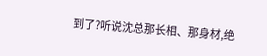到了?听说沈总那长相、那身材,绝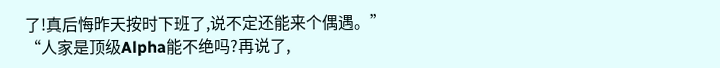了!真后悔昨天按时下班了,说不定还能来个偶遇。”
“人家是顶级Alpha能不绝吗?再说了,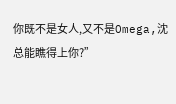你既不是女人,又不是Omega,沈总能瞧得上你?”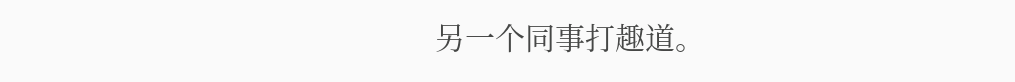另一个同事打趣道。